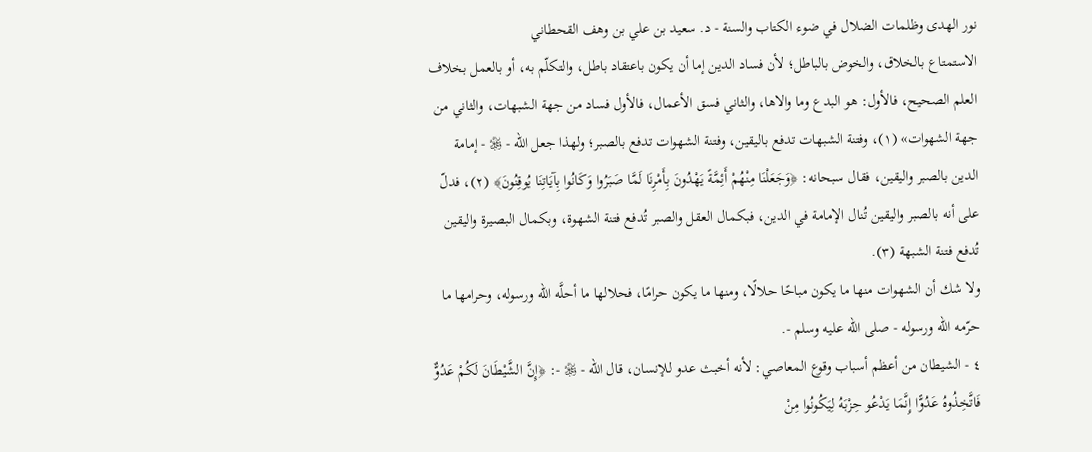نور الهدى وظلمات الضلال في ضوء الكتاب والسنة - د. سعيد بن علي بن وهف القحطاني
الاستمتاع بالخلاق، والخوض بالباطل؛ لأن فساد الدين إما أن يكون باعتقاد باطل، والتكلّم به، أو بالعمل بخلاف العلم الصحيح، فالأول: هو البدع وما والاها، والثاني فسق الأعمال، فالأول فساد من جهة الشبهات، والثاني من جهة الشهوات» (١)، وفتنة الشبهات تدفع باليقين، وفتنة الشهوات تدفع بالصبر؛ ولهذا جعل الله - ﷿ - إمامة الدين بالصبر واليقين، فقال سبحانه: ﴿وَجَعَلْنَا مِنْهُمْ أَئِمَّةً يَهْدُونَ بِأَمْرِنَا لَمَّا صَبَرُوا وَكَانُوا بِآيَاتِنَا يُوقِنُونَ﴾ (٢)، فدلّ على أنه بالصبر واليقين تُنال الإمامة في الدين، فبكمال العقل والصبر تُدفع فتنة الشهوة، وبكمال البصيرة واليقين تُدفع فتنة الشبهة (٣).
ولا شك أن الشهوات منها ما يكون مباحًا حلالًا، ومنها ما يكون حرامًا، فحلالها ما أحلَّه الله ورسوله، وحرامها ما حرّمه الله ورسوله - صلى الله عليه وسلم -.
٤ - الشيطان من أعظم أسباب وقوع المعاصي: لأنه أخبث عدو للإنسان، قال الله - ﷿ -: ﴿إِنَّ الشَّيْطَانَ لَكُمْ عَدُوٌّ فَاتَّخِذُوهُ عَدُوًّا إِنَّمَا يَدْعُو حِزْبَهُ لِيَكُونُوا مِنْ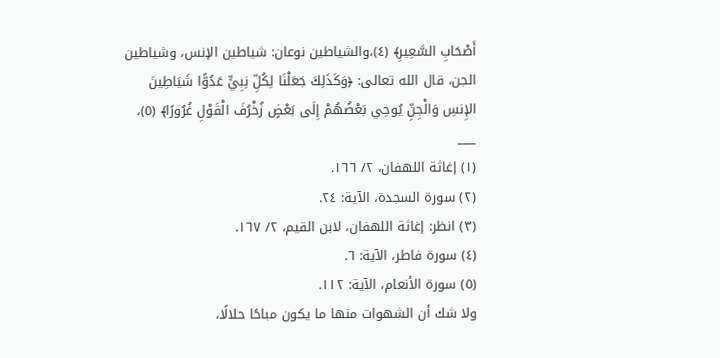أَصْحَابِ السَّعِيرِ﴾ (٤)،والشياطين نوعان: شياطين الإنس، وشياطين الجن، قال الله تعالى: ﴿وَكَذَلِكَ جَعَلْنَا لِكُلِّ نِبِيٍّ عَدُوًّا شَيَاطِينَ الإِنسِ وَالْجِنِّ يُوحِي بَعْضُهُمْ إِلَى بَعْضٍ زُخْرُفَ الْقَوْلِ غُرُورًا﴾ (٥)،
___
(١) إغاثة اللهفان، ٢/ ١٦٦.
(٢) سورة السجدة، الآية: ٢٤.
(٣) انظر: إغاثة اللهفان، لابن القيم، ٢/ ١٦٧.
(٤) سورة فاطر، الآية: ٦.
(٥) سورة الأنعام، الآية: ١١٢.
ولا شك أن الشهوات منها ما يكون مباحًا حلالًا،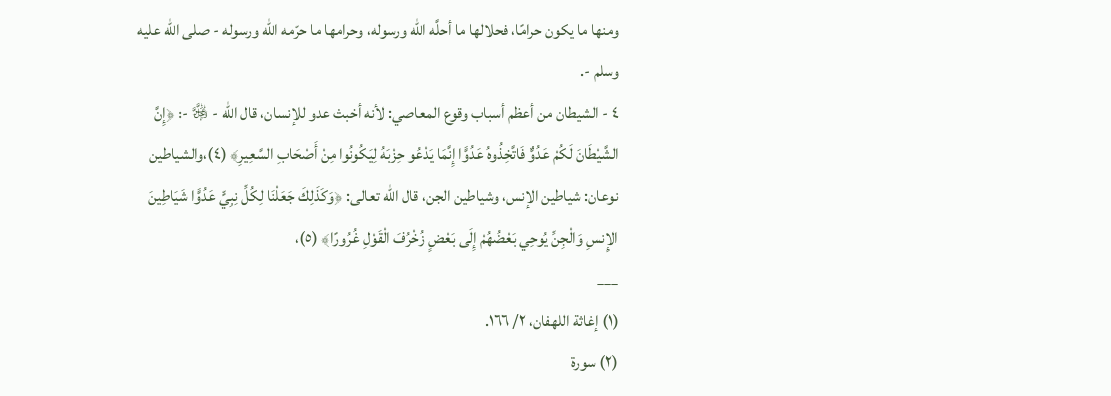ومنها ما يكون حرامًا، فحلالها ما أحلَّه الله ورسوله، وحرامها ما حرّمه الله ورسوله - صلى الله عليه وسلم -.
٤ - الشيطان من أعظم أسباب وقوع المعاصي: لأنه أخبث عدو للإنسان، قال الله - ﷿ -: ﴿إِنَّ الشَّيْطَانَ لَكُمْ عَدُوٌّ فَاتَّخِذُوهُ عَدُوًّا إِنَّمَا يَدْعُو حِزْبَهُ لِيَكُونُوا مِنْ أَصْحَابِ السَّعِيرِ﴾ (٤)،والشياطين نوعان: شياطين الإنس، وشياطين الجن، قال الله تعالى: ﴿وَكَذَلِكَ جَعَلْنَا لِكُلِّ نِبِيٍّ عَدُوًّا شَيَاطِينَ الإِنسِ وَالْجِنِّ يُوحِي بَعْضُهُمْ إِلَى بَعْضٍ زُخْرُفَ الْقَوْلِ غُرُورًا﴾ (٥)،
___
(١) إغاثة اللهفان، ٢/ ١٦٦.
(٢) سورة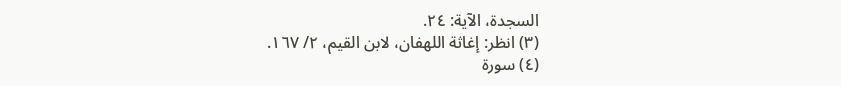السجدة، الآية: ٢٤.
(٣) انظر: إغاثة اللهفان، لابن القيم، ٢/ ١٦٧.
(٤) سورة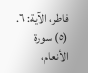فاطر، الآية: ٦.
(٥) سورة الأنعام،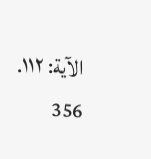الآية: ١١٢.
356